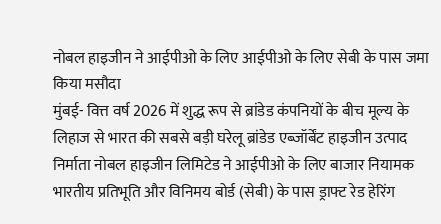नोबल हाइजीन ने आईपीओ के लिए आईपीओ के लिए सेबी के पास जमा किया मसौदा
मुंबई- वित्त वर्ष 2026 में शुद्ध रूप से ब्रांडेड कंपनियों के बीच मूल्य के लिहाज से भारत की सबसे बड़ी घरेलू ब्रांडेड एब्जॉर्बेंट हाइजीन उत्पाद निर्माता नोबल हाइजीन लिमिटेड ने आईपीओ के लिए बाजार नियामक भारतीय प्रतिभूति और विनिमय बोर्ड (सेबी) के पास ड्राफ्ट रेड हेरिंग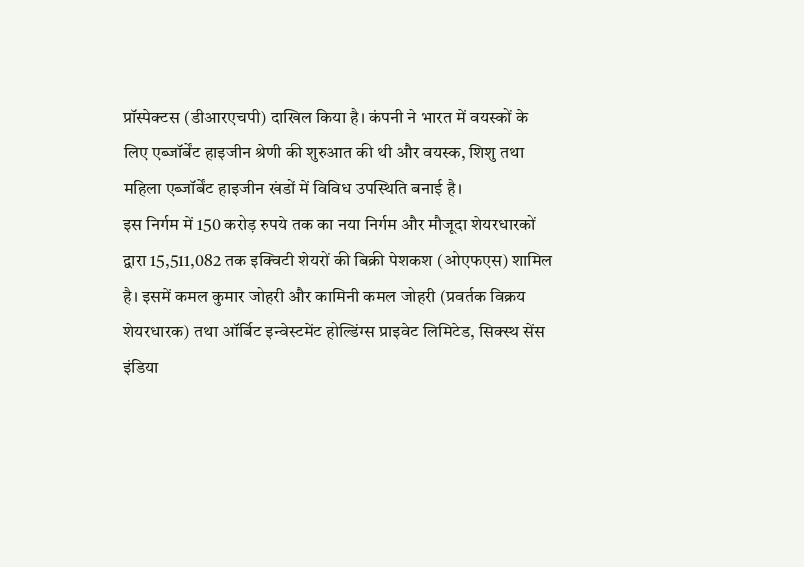प्रॉस्पेक्टस (डीआरएचपी) दाखिल किया है। कंपनी ने भारत में वयस्कों के लिए एब्जॉर्बेंट हाइजीन श्रेणी की शुरुआत की थी और वयस्क, शिशु तथा महिला एब्जॉर्बेंट हाइजीन खंडों में विविध उपस्थिति बनाई है।
इस निर्गम में 150 करोड़ रुपये तक का नया निर्गम और मौजूदा शेयरधारकों द्वारा 15,511,082 तक इक्विटी शेयरों की बिक्री पेशकश (ओएफएस) शामिल है। इसमें कमल कुमार जोहरी और कामिनी कमल जोहरी (प्रवर्तक विक्रय शेयरधारक) तथा ऑर्बिट इन्वेस्टमेंट होल्डिंग्स प्राइवेट लिमिटेड, सिक्स्थ सेंस इंडिया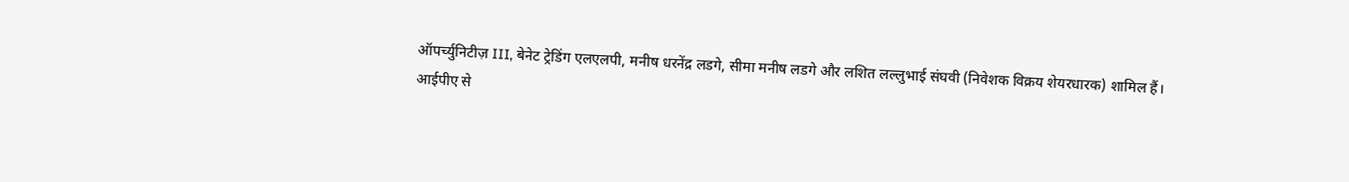ऑपर्च्युनिटीज़ III, बेनेट ट्रेडिंग एलएलपी, मनीष धरनेंद्र लडगे, सीमा मनीष लडगे और लशित लल्लुभाई संघवी (निवेशक विक्रय शेयरधारक) शामिल हैं।
आईपीए से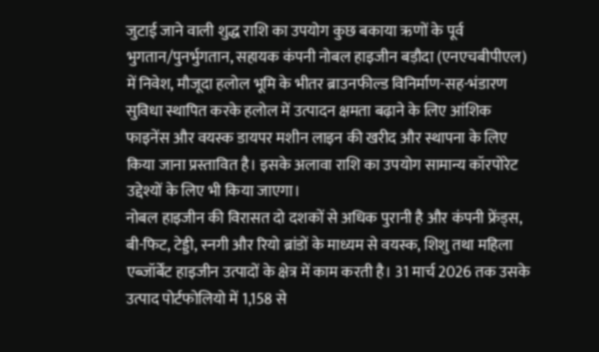जुटाई जाने वाली शुद्ध राशि का उपयोग कुछ बकाया ऋणों के पूर्व भुगतान/पुनर्भुगतान, सहायक कंपनी नोबल हाइजीन बड़ौदा (एनएचबीपीएल) में निवेश, मौजूदा हलोल भूमि के भीतर ब्राउनफील्ड विनिर्माण-सह-भंडारण सुविधा स्थापित करके हलोल में उत्पादन क्षमता बढ़ाने के लिए आंशिक फाइनेंस और वयस्क डायपर मशीन लाइन की खरीद और स्थापना के लिए किया जाना प्रस्तावित है। इसके अलावा राशि का उपयोग सामान्य कॉरपोरेट उद्देश्यों के लिए भी किया जाएगा।
नोबल हाइजीन की विरासत दो दशकों से अधिक पुरानी है और कंपनी फ्रेंड्स, बी-फिट, टेड्डी, स्नगी और रियो ब्रांडों के माध्यम से वयस्क, शिशु तथा महिला एब्जॉर्बेंट हाइजीन उत्पादों के क्षेत्र में काम करती है। 31 मार्च 2026 तक उसके उत्पाद पोर्टफोलियो में 1,158 से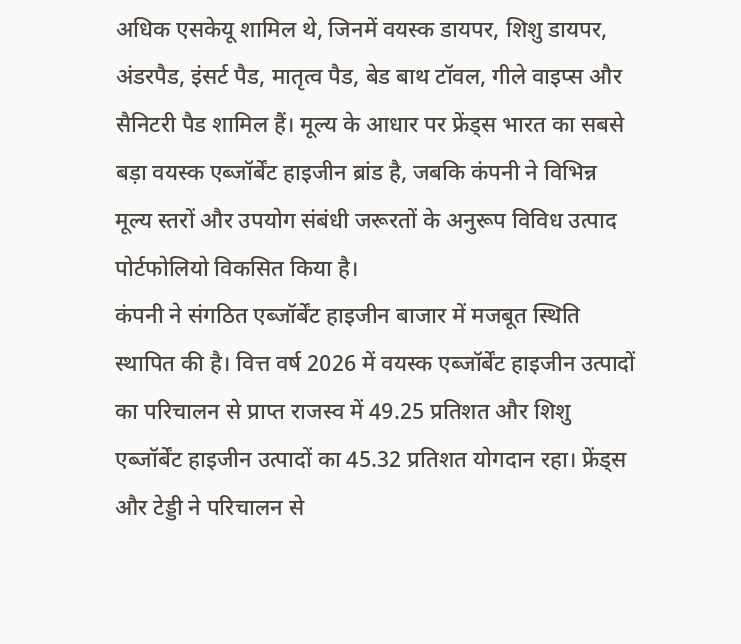अधिक एसकेयू शामिल थे, जिनमें वयस्क डायपर, शिशु डायपर, अंडरपैड, इंसर्ट पैड, मातृत्व पैड, बेड बाथ टॉवल, गीले वाइप्स और सैनिटरी पैड शामिल हैं। मूल्य के आधार पर फ्रेंड्स भारत का सबसे बड़ा वयस्क एब्जॉर्बेंट हाइजीन ब्रांड है, जबकि कंपनी ने विभिन्न मूल्य स्तरों और उपयोग संबंधी जरूरतों के अनुरूप विविध उत्पाद पोर्टफोलियो विकसित किया है।
कंपनी ने संगठित एब्जॉर्बेंट हाइजीन बाजार में मजबूत स्थिति स्थापित की है। वित्त वर्ष 2026 में वयस्क एब्जॉर्बेंट हाइजीन उत्पादों का परिचालन से प्राप्त राजस्व में 49.25 प्रतिशत और शिशु एब्जॉर्बेंट हाइजीन उत्पादों का 45.32 प्रतिशत योगदान रहा। फ्रेंड्स और टेड्डी ने परिचालन से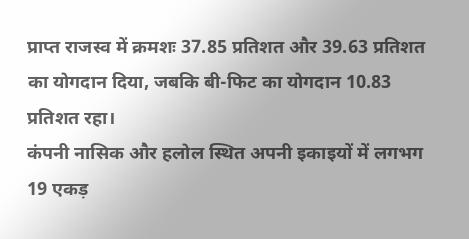प्राप्त राजस्व में क्रमशः 37.85 प्रतिशत और 39.63 प्रतिशत का योगदान दिया, जबकि बी-फिट का योगदान 10.83 प्रतिशत रहा।
कंपनी नासिक और हलोल स्थित अपनी इकाइयों में लगभग 19 एकड़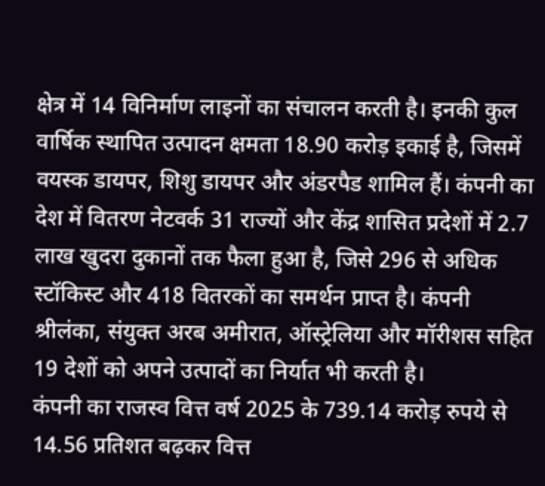क्षेत्र में 14 विनिर्माण लाइनों का संचालन करती है। इनकी कुल वार्षिक स्थापित उत्पादन क्षमता 18.90 करोड़ इकाई है, जिसमें वयस्क डायपर, शिशु डायपर और अंडरपैड शामिल हैं। कंपनी का देश में वितरण नेटवर्क 31 राज्यों और केंद्र शासित प्रदेशों में 2.7 लाख खुदरा दुकानों तक फैला हुआ है, जिसे 296 से अधिक स्टॉकिस्ट और 418 वितरकों का समर्थन प्राप्त है। कंपनी श्रीलंका, संयुक्त अरब अमीरात, ऑस्ट्रेलिया और मॉरीशस सहित 19 देशों को अपने उत्पादों का निर्यात भी करती है।
कंपनी का राजस्व वित्त वर्ष 2025 के 739.14 करोड़ रुपये से 14.56 प्रतिशत बढ़कर वित्त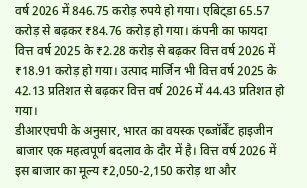वर्ष 2026 में 846.75 करोड़ रुपये हो गया। एबिट्डा 65.57 करोड़ से बढ़कर ₹84.76 करोड़ हो गया। कंपनी का फायदा वित्त वर्ष 2025 के ₹2.28 करोड़ से बढ़कर वित्त वर्ष 2026 में ₹18.91 करोड़ हो गया। उत्पाद मार्जिन भी वित्त वर्ष 2025 के 42.13 प्रतिशत से बढ़कर वित्त वर्ष 2026 में 44.43 प्रतिशत हो गया।
डीआरएचपी के अनुसार, भारत का वयस्क एब्जॉर्बेंट हाइजीन बाजार एक महत्वपूर्ण बदलाव के दौर में है। वित्त वर्ष 2026 में इस बाजार का मूल्य ₹2,050-2,150 करोड़ था और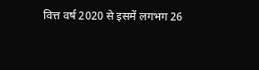वित्त वर्ष 2020 से इसमें लगभग 26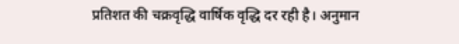प्रतिशत की चक्रवृद्धि वार्षिक वृद्धि दर रही है। अनुमान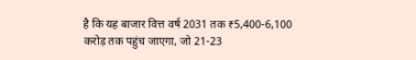है कि यह बाजार वित्त वर्ष 2031 तक ₹5,400-6,100 करोड़ तक पहुंच जाएगा, जो 21-23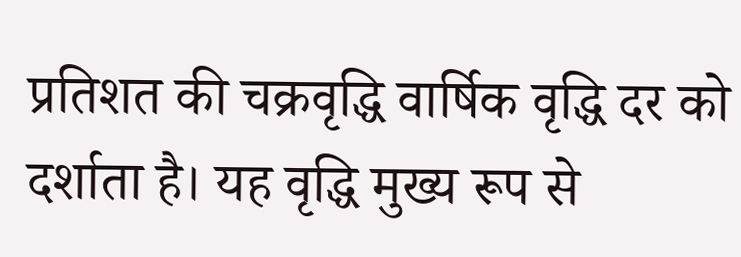प्रतिशत की चक्रवृद्धि वार्षिक वृद्धि दर को दर्शाता है। यह वृद्धि मुख्य रूप से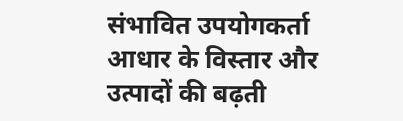संभावित उपयोगकर्ता आधार के विस्तार और उत्पादों की बढ़ती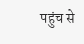पहुंच से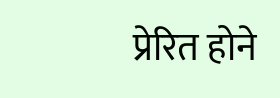प्रेरित होने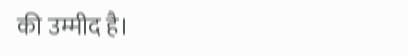की उम्मीद है।